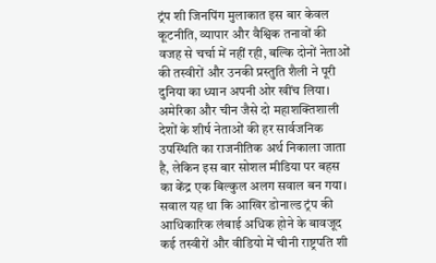ट्रंप शी जिनपिंग मुलाकात इस बार केवल कूटनीति, व्यापार और वैश्विक तनावों की वजह से चर्चा में नहीं रही, बल्कि दोनों नेताओं की तस्वीरों और उनकी प्रस्तुति शैली ने पूरी दुनिया का ध्यान अपनी ओर खींच लिया। अमेरिका और चीन जैसे दो महाशक्तिशाली देशों के शीर्ष नेताओं की हर सार्वजनिक उपस्थिति का राजनीतिक अर्थ निकाला जाता है, लेकिन इस बार सोशल मीडिया पर बहस का केंद्र एक बिल्कुल अलग सवाल बन गया। सवाल यह था कि आखिर डोनाल्ड ट्रंप की आधिकारिक लंबाई अधिक होने के बावजूद कई तस्वीरों और वीडियो में चीनी राष्ट्रपति शी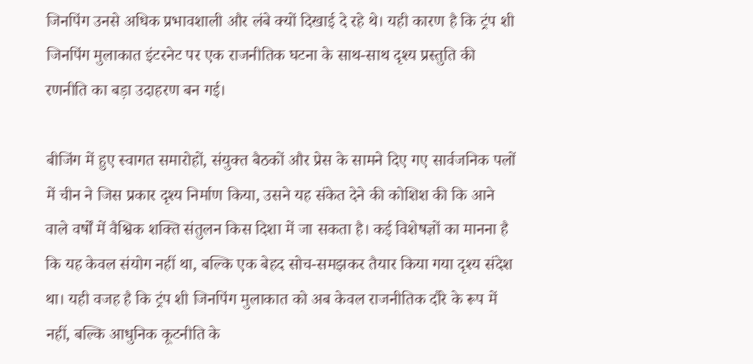जिनपिंग उनसे अधिक प्रभावशाली और लंबे क्यों दिखाई दे रहे थे। यही कारण है कि ट्रंप शी जिनपिंग मुलाकात इंटरनेट पर एक राजनीतिक घटना के साथ-साथ दृश्य प्रस्तुति की रणनीति का बड़ा उदाहरण बन गई।

बीजिंग में हुए स्वागत समारोहों, संयुक्त बैठकों और प्रेस के सामने दिए गए सार्वजनिक पलों में चीन ने जिस प्रकार दृश्य निर्माण किया, उसने यह संकेत देने की कोशिश की कि आने वाले वर्षों में वैश्विक शक्ति संतुलन किस दिशा में जा सकता है। कई विशेषज्ञों का मानना है कि यह केवल संयोग नहीं था, बल्कि एक बेहद सोच-समझकर तैयार किया गया दृश्य संदेश था। यही वजह है कि ट्रंप शी जिनपिंग मुलाकात को अब केवल राजनीतिक दौरे के रूप में नहीं, बल्कि आधुनिक कूटनीति के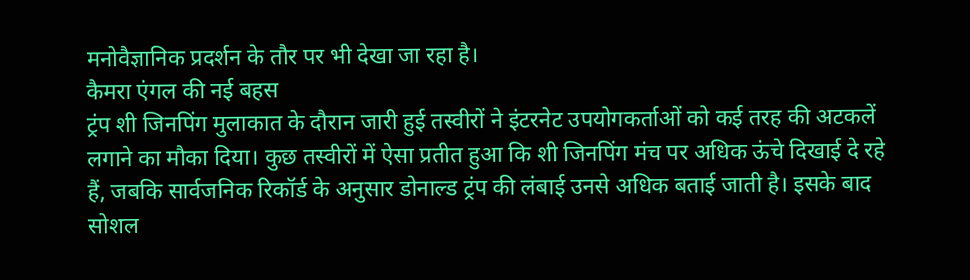मनोवैज्ञानिक प्रदर्शन के तौर पर भी देखा जा रहा है।
कैमरा एंगल की नई बहस
ट्रंप शी जिनपिंग मुलाकात के दौरान जारी हुई तस्वीरों ने इंटरनेट उपयोगकर्ताओं को कई तरह की अटकलें लगाने का मौका दिया। कुछ तस्वीरों में ऐसा प्रतीत हुआ कि शी जिनपिंग मंच पर अधिक ऊंचे दिखाई दे रहे हैं, जबकि सार्वजनिक रिकॉर्ड के अनुसार डोनाल्ड ट्रंप की लंबाई उनसे अधिक बताई जाती है। इसके बाद सोशल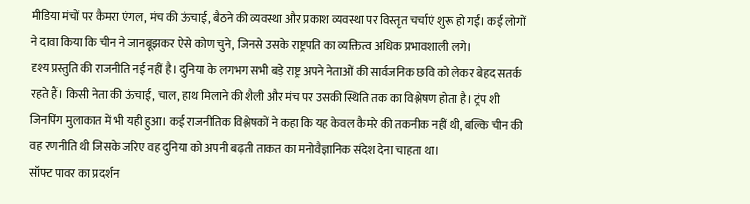मीडिया मंचों पर कैमरा एंगल, मंच की ऊंचाई, बैठने की व्यवस्था और प्रकाश व्यवस्था पर विस्तृत चर्चाएं शुरू हो गईं। कई लोगों ने दावा किया कि चीन ने जानबूझकर ऐसे कोण चुने, जिनसे उसके राष्ट्रपति का व्यक्तित्व अधिक प्रभावशाली लगे।
दृश्य प्रस्तुति की राजनीति नई नहीं है। दुनिया के लगभग सभी बड़े राष्ट्र अपने नेताओं की सार्वजनिक छवि को लेकर बेहद सतर्क रहते हैं। किसी नेता की ऊंचाई, चाल, हाथ मिलाने की शैली और मंच पर उसकी स्थिति तक का विश्लेषण होता है। ट्रंप शी जिनपिंग मुलाकात में भी यही हुआ। कई राजनीतिक विश्लेषकों ने कहा कि यह केवल कैमरे की तकनीक नहीं थी, बल्कि चीन की वह रणनीति थी जिसके जरिए वह दुनिया को अपनी बढ़ती ताकत का मनोवैज्ञानिक संदेश देना चाहता था।
सॉफ्ट पावर का प्रदर्शन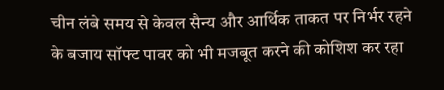चीन लंबे समय से केवल सैन्य और आर्थिक ताकत पर निर्भर रहने के बजाय सॉफ्ट पावर को भी मजबूत करने की कोशिश कर रहा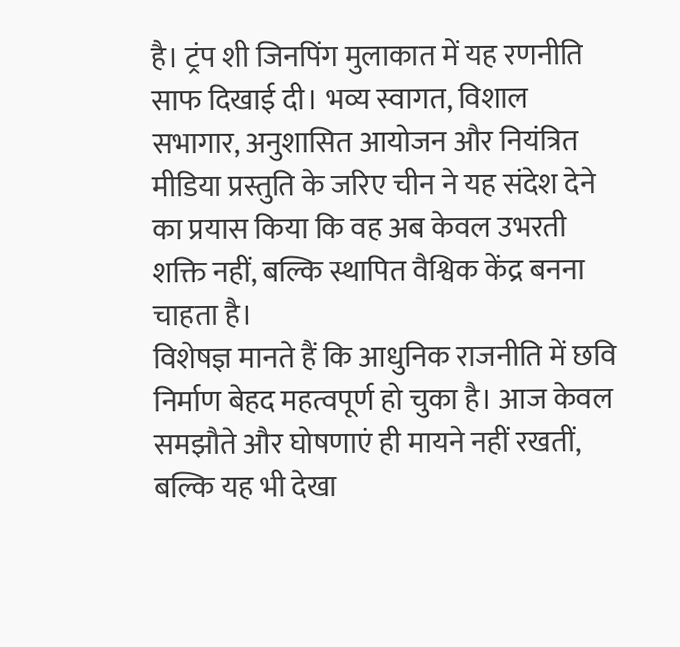है। ट्रंप शी जिनपिंग मुलाकात में यह रणनीति साफ दिखाई दी। भव्य स्वागत, विशाल सभागार, अनुशासित आयोजन और नियंत्रित मीडिया प्रस्तुति के जरिए चीन ने यह संदेश देने का प्रयास किया कि वह अब केवल उभरती शक्ति नहीं, बल्कि स्थापित वैश्विक केंद्र बनना चाहता है।
विशेषज्ञ मानते हैं कि आधुनिक राजनीति में छवि निर्माण बेहद महत्वपूर्ण हो चुका है। आज केवल समझौते और घोषणाएं ही मायने नहीं रखतीं, बल्कि यह भी देखा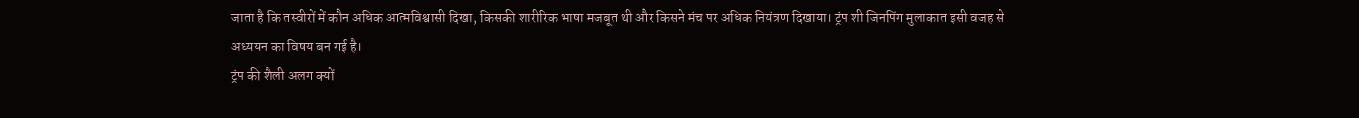जाता है कि तस्वीरों में कौन अधिक आत्मविश्वासी दिखा, किसकी शारीरिक भाषा मजबूत थी और किसने मंच पर अधिक नियंत्रण दिखाया। ट्रंप शी जिनपिंग मुलाकात इसी वजह से अध्ययन का विषय बन गई है।
ट्रंप की शैली अलग क्यों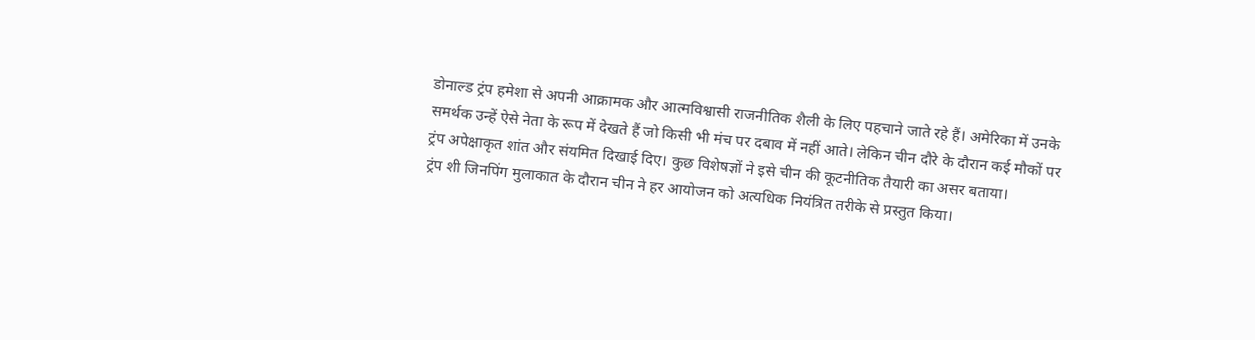डोनाल्ड ट्रंप हमेशा से अपनी आक्रामक और आत्मविश्वासी राजनीतिक शैली के लिए पहचाने जाते रहे हैं। अमेरिका में उनके समर्थक उन्हें ऐसे नेता के रूप में देखते हैं जो किसी भी मंच पर दबाव में नहीं आते। लेकिन चीन दौरे के दौरान कई मौकों पर ट्रंप अपेक्षाकृत शांत और संयमित दिखाई दिए। कुछ विशेषज्ञों ने इसे चीन की कूटनीतिक तैयारी का असर बताया।
ट्रंप शी जिनपिंग मुलाकात के दौरान चीन ने हर आयोजन को अत्यधिक नियंत्रित तरीके से प्रस्तुत किया।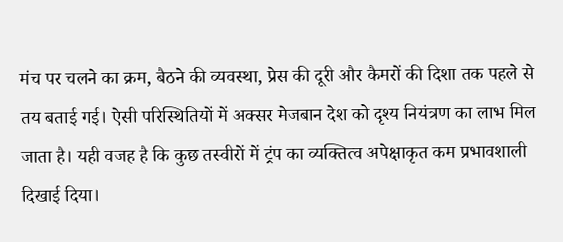मंच पर चलने का क्रम, बैठने की व्यवस्था, प्रेस की दूरी और कैमरों की दिशा तक पहले से तय बताई गई। ऐसी परिस्थितियों में अक्सर मेजबान देश को दृश्य नियंत्रण का लाभ मिल जाता है। यही वजह है कि कुछ तस्वीरों में ट्रंप का व्यक्तित्व अपेक्षाकृत कम प्रभावशाली दिखाई दिया।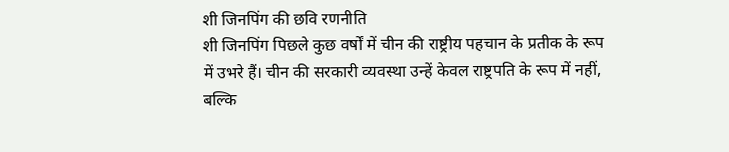शी जिनपिंग की छवि रणनीति
शी जिनपिंग पिछले कुछ वर्षों में चीन की राष्ट्रीय पहचान के प्रतीक के रूप में उभरे हैं। चीन की सरकारी व्यवस्था उन्हें केवल राष्ट्रपति के रूप में नहीं, बल्कि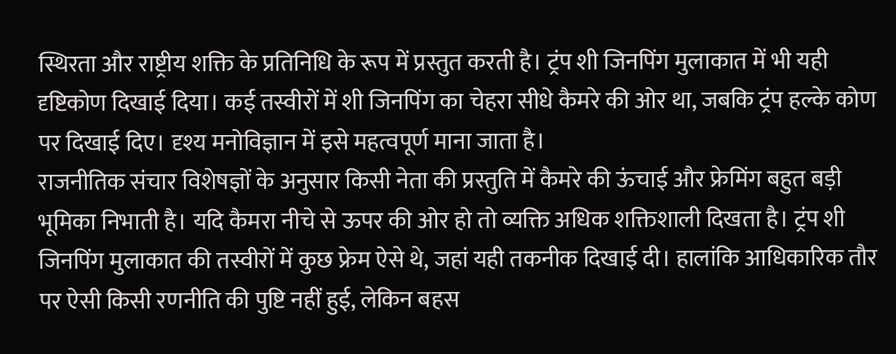स्थिरता और राष्ट्रीय शक्ति के प्रतिनिधि के रूप में प्रस्तुत करती है। ट्रंप शी जिनपिंग मुलाकात में भी यही दृष्टिकोण दिखाई दिया। कई तस्वीरों में शी जिनपिंग का चेहरा सीधे कैमरे की ओर था, जबकि ट्रंप हल्के कोण पर दिखाई दिए। दृश्य मनोविज्ञान में इसे महत्वपूर्ण माना जाता है।
राजनीतिक संचार विशेषज्ञों के अनुसार किसी नेता की प्रस्तुति में कैमरे की ऊंचाई और फ्रेमिंग बहुत बड़ी भूमिका निभाती है। यदि कैमरा नीचे से ऊपर की ओर हो तो व्यक्ति अधिक शक्तिशाली दिखता है। ट्रंप शी जिनपिंग मुलाकात की तस्वीरों में कुछ फ्रेम ऐसे थे, जहां यही तकनीक दिखाई दी। हालांकि आधिकारिक तौर पर ऐसी किसी रणनीति की पुष्टि नहीं हुई, लेकिन बहस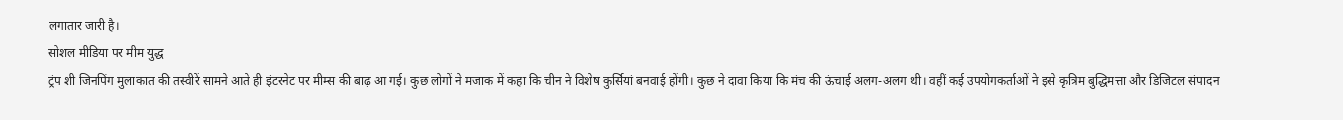लगातार जारी है।
सोशल मीडिया पर मीम युद्ध
ट्रंप शी जिनपिंग मुलाकात की तस्वीरें सामने आते ही इंटरनेट पर मीम्स की बाढ़ आ गई। कुछ लोगों ने मजाक में कहा कि चीन ने विशेष कुर्सियां बनवाई होंगी। कुछ ने दावा किया कि मंच की ऊंचाई अलग-अलग थी। वहीं कई उपयोगकर्ताओं ने इसे कृत्रिम बुद्धिमत्ता और डिजिटल संपादन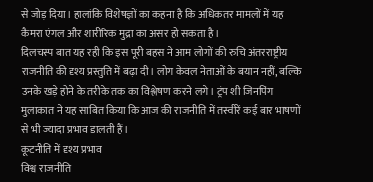से जोड़ दिया। हालांकि विशेषज्ञों का कहना है कि अधिकतर मामलों में यह कैमरा एंगल और शारीरिक मुद्रा का असर हो सकता है।
दिलचस्प बात यह रही कि इस पूरी बहस ने आम लोगों की रुचि अंतरराष्ट्रीय राजनीति की दृश्य प्रस्तुति में बढ़ा दी। लोग केवल नेताओं के बयान नहीं, बल्कि उनके खड़े होने के तरीके तक का विश्लेषण करने लगे। ट्रंप शी जिनपिंग मुलाकात ने यह साबित किया कि आज की राजनीति में तस्वीरें कई बार भाषणों से भी ज्यादा प्रभाव डालती हैं।
कूटनीति में दृश्य प्रभाव
विश्व राजनीति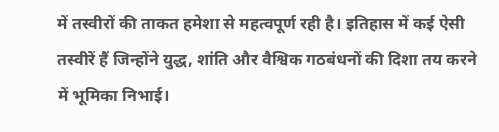में तस्वीरों की ताकत हमेशा से महत्वपूर्ण रही है। इतिहास में कई ऐसी तस्वीरें हैं जिन्होंने युद्ध, शांति और वैश्विक गठबंधनों की दिशा तय करने में भूमिका निभाई।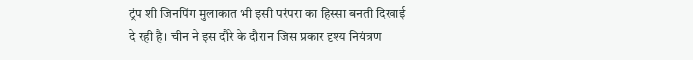ट्रंप शी जिनपिंग मुलाकात भी इसी परंपरा का हिस्सा बनती दिखाई दे रही है। चीन ने इस दौरे के दौरान जिस प्रकार दृश्य नियंत्रण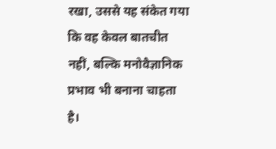रखा, उससे यह संकेत गया कि वह केवल बातचीत नहीं, बल्कि मनोवैज्ञानिक प्रभाव भी बनाना चाहता है।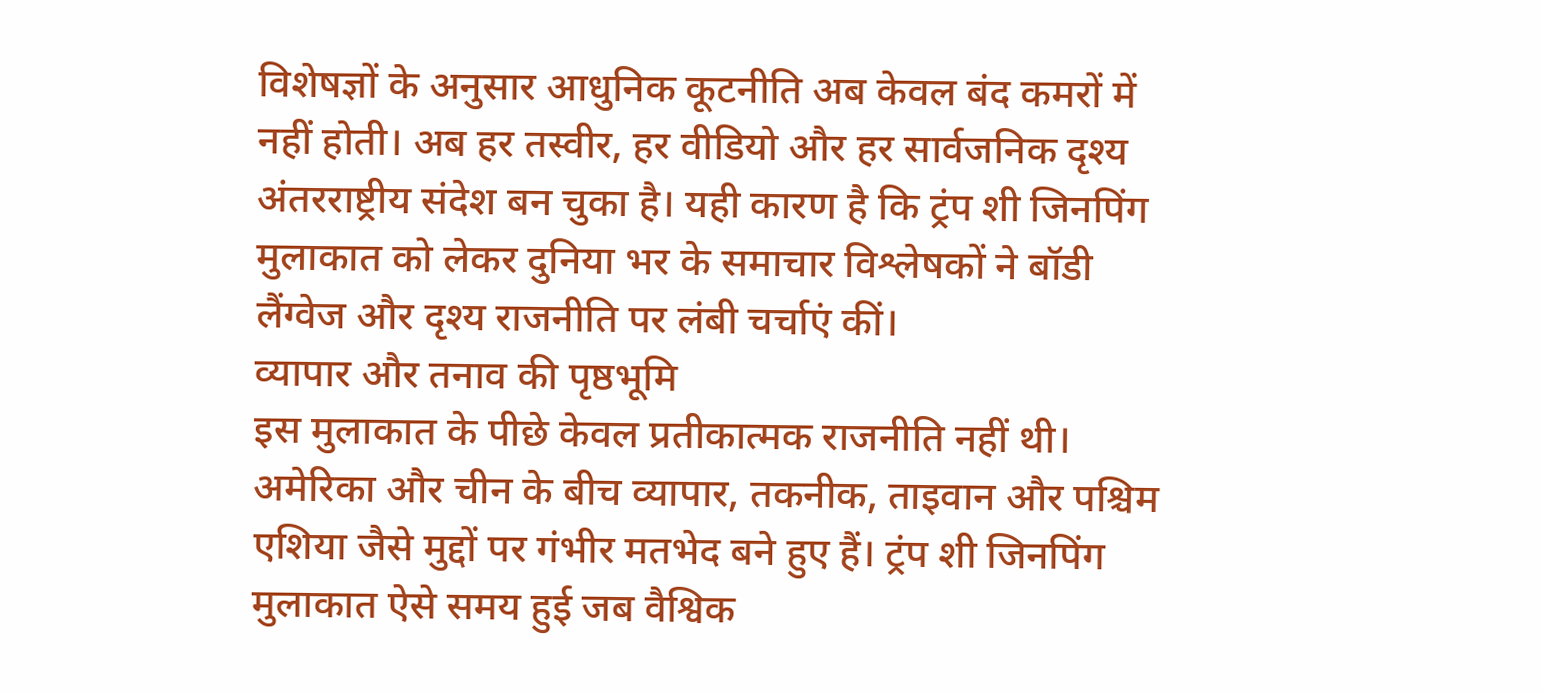विशेषज्ञों के अनुसार आधुनिक कूटनीति अब केवल बंद कमरों में नहीं होती। अब हर तस्वीर, हर वीडियो और हर सार्वजनिक दृश्य अंतरराष्ट्रीय संदेश बन चुका है। यही कारण है कि ट्रंप शी जिनपिंग मुलाकात को लेकर दुनिया भर के समाचार विश्लेषकों ने बॉडी लैंग्वेज और दृश्य राजनीति पर लंबी चर्चाएं कीं।
व्यापार और तनाव की पृष्ठभूमि
इस मुलाकात के पीछे केवल प्रतीकात्मक राजनीति नहीं थी। अमेरिका और चीन के बीच व्यापार, तकनीक, ताइवान और पश्चिम एशिया जैसे मुद्दों पर गंभीर मतभेद बने हुए हैं। ट्रंप शी जिनपिंग मुलाकात ऐसे समय हुई जब वैश्विक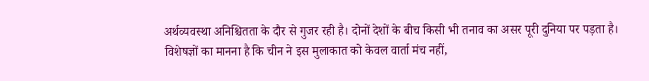अर्थव्यवस्था अनिश्चितता के दौर से गुजर रही है। दोनों देशों के बीच किसी भी तनाव का असर पूरी दुनिया पर पड़ता है।
विशेषज्ञों का मानना है कि चीन ने इस मुलाकात को केवल वार्ता मंच नहीं,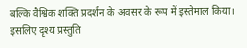बल्कि वैश्विक शक्ति प्रदर्शन के अवसर के रूप में इस्तेमाल किया। इसलिए दृश्य प्रस्तुति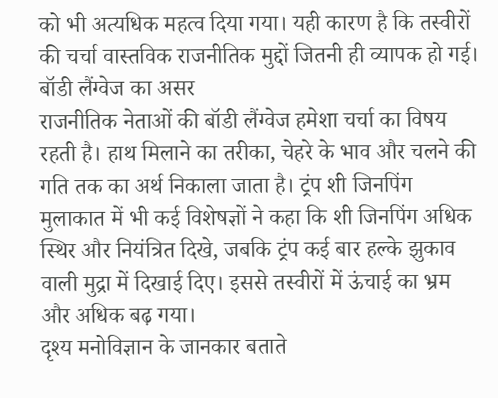को भी अत्यधिक महत्व दिया गया। यही कारण है कि तस्वीरों की चर्चा वास्तविक राजनीतिक मुद्दों जितनी ही व्यापक हो गई।
बॉडी लैंग्वेज का असर
राजनीतिक नेताओं की बॉडी लैंग्वेज हमेशा चर्चा का विषय रहती है। हाथ मिलाने का तरीका, चेहरे के भाव और चलने की गति तक का अर्थ निकाला जाता है। ट्रंप शी जिनपिंग मुलाकात में भी कई विशेषज्ञों ने कहा कि शी जिनपिंग अधिक स्थिर और नियंत्रित दिखे, जबकि ट्रंप कई बार हल्के झुकाव वाली मुद्रा में दिखाई दिए। इससे तस्वीरों में ऊंचाई का भ्रम और अधिक बढ़ गया।
दृश्य मनोविज्ञान के जानकार बताते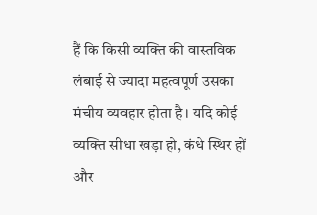हैं कि किसी व्यक्ति की वास्तविक लंबाई से ज्यादा महत्वपूर्ण उसका मंचीय व्यवहार होता है। यदि कोई व्यक्ति सीधा खड़ा हो, कंधे स्थिर हों और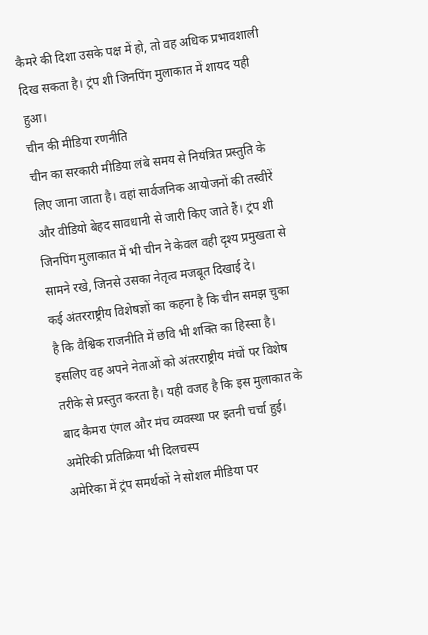कैमरे की दिशा उसके पक्ष में हो, तो वह अधिक प्रभावशाली दिख सकता है। ट्रंप शी जिनपिंग मुलाकात में शायद यही हुआ।
चीन की मीडिया रणनीति
चीन का सरकारी मीडिया लंबे समय से नियंत्रित प्रस्तुति के लिए जाना जाता है। वहां सार्वजनिक आयोजनों की तस्वीरें और वीडियो बेहद सावधानी से जारी किए जाते हैं। ट्रंप शी जिनपिंग मुलाकात में भी चीन ने केवल वही दृश्य प्रमुखता से सामने रखे, जिनसे उसका नेतृत्व मजबूत दिखाई दे।
कई अंतरराष्ट्रीय विशेषज्ञों का कहना है कि चीन समझ चुका है कि वैश्विक राजनीति में छवि भी शक्ति का हिस्सा है। इसलिए वह अपने नेताओं को अंतरराष्ट्रीय मंचों पर विशेष तरीके से प्रस्तुत करता है। यही वजह है कि इस मुलाकात के बाद कैमरा एंगल और मंच व्यवस्था पर इतनी चर्चा हुई।
अमेरिकी प्रतिक्रिया भी दिलचस्प
अमेरिका में ट्रंप समर्थकों ने सोशल मीडिया पर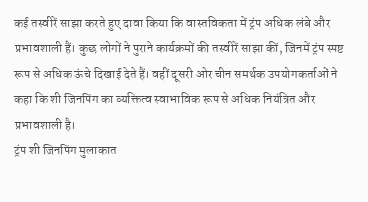कई तस्वीरें साझा करते हुए दावा किया कि वास्तविकता में ट्रंप अधिक लंबे और प्रभावशाली हैं। कुछ लोगों ने पुराने कार्यक्रमों की तस्वीरें साझा कीं, जिनमें ट्रंप स्पष्ट रूप से अधिक ऊंचे दिखाई देते हैं। वहीं दूसरी ओर चीन समर्थक उपयोगकर्ताओं ने कहा कि शी जिनपिंग का व्यक्तित्व स्वाभाविक रूप से अधिक नियंत्रित और प्रभावशाली है।
ट्रंप शी जिनपिंग मुलाकात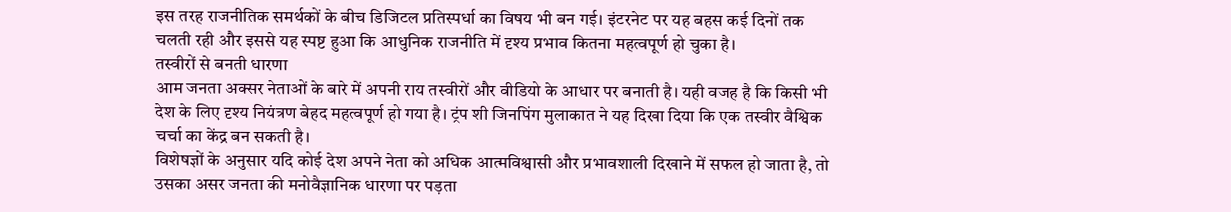इस तरह राजनीतिक समर्थकों के बीच डिजिटल प्रतिस्पर्धा का विषय भी बन गई। इंटरनेट पर यह बहस कई दिनों तक चलती रही और इससे यह स्पष्ट हुआ कि आधुनिक राजनीति में दृश्य प्रभाव कितना महत्वपूर्ण हो चुका है।
तस्वीरों से बनती धारणा
आम जनता अक्सर नेताओं के बारे में अपनी राय तस्वीरों और वीडियो के आधार पर बनाती है। यही वजह है कि किसी भी देश के लिए दृश्य नियंत्रण बेहद महत्वपूर्ण हो गया है। ट्रंप शी जिनपिंग मुलाकात ने यह दिखा दिया कि एक तस्वीर वैश्विक चर्चा का केंद्र बन सकती है।
विशेषज्ञों के अनुसार यदि कोई देश अपने नेता को अधिक आत्मविश्वासी और प्रभावशाली दिखाने में सफल हो जाता है, तो उसका असर जनता की मनोवैज्ञानिक धारणा पर पड़ता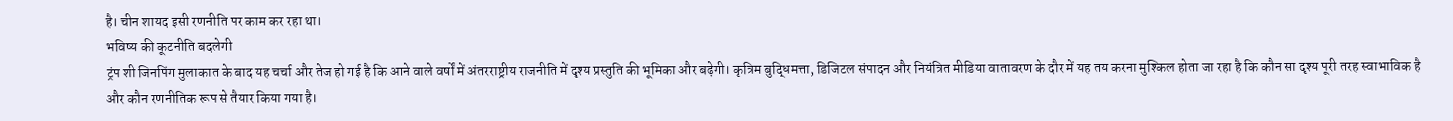है। चीन शायद इसी रणनीति पर काम कर रहा था।
भविष्य की कूटनीति बदलेगी
ट्रंप शी जिनपिंग मुलाकात के बाद यह चर्चा और तेज हो गई है कि आने वाले वर्षों में अंतरराष्ट्रीय राजनीति में दृश्य प्रस्तुति की भूमिका और बढ़ेगी। कृत्रिम बुद्धिमत्ता, डिजिटल संपादन और नियंत्रित मीडिया वातावरण के दौर में यह तय करना मुश्किल होता जा रहा है कि कौन सा दृश्य पूरी तरह स्वाभाविक है और कौन रणनीतिक रूप से तैयार किया गया है।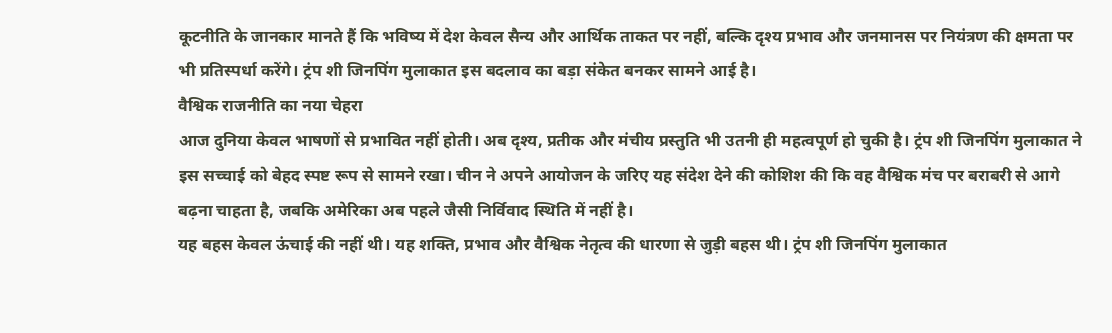कूटनीति के जानकार मानते हैं कि भविष्य में देश केवल सैन्य और आर्थिक ताकत पर नहीं, बल्कि दृश्य प्रभाव और जनमानस पर नियंत्रण की क्षमता पर भी प्रतिस्पर्धा करेंगे। ट्रंप शी जिनपिंग मुलाकात इस बदलाव का बड़ा संकेत बनकर सामने आई है।
वैश्विक राजनीति का नया चेहरा
आज दुनिया केवल भाषणों से प्रभावित नहीं होती। अब दृश्य, प्रतीक और मंचीय प्रस्तुति भी उतनी ही महत्वपूर्ण हो चुकी है। ट्रंप शी जिनपिंग मुलाकात ने इस सच्चाई को बेहद स्पष्ट रूप से सामने रखा। चीन ने अपने आयोजन के जरिए यह संदेश देने की कोशिश की कि वह वैश्विक मंच पर बराबरी से आगे बढ़ना चाहता है, जबकि अमेरिका अब पहले जैसी निर्विवाद स्थिति में नहीं है।
यह बहस केवल ऊंचाई की नहीं थी। यह शक्ति, प्रभाव और वैश्विक नेतृत्व की धारणा से जुड़ी बहस थी। ट्रंप शी जिनपिंग मुलाकात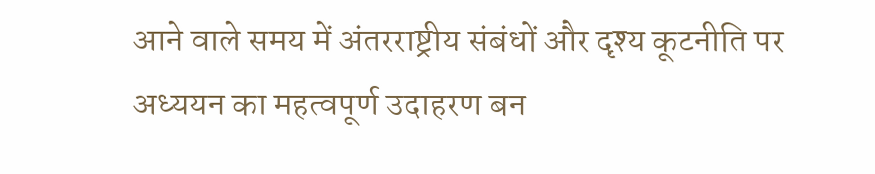आने वाले समय में अंतरराष्ट्रीय संबंधों और दृश्य कूटनीति पर अध्ययन का महत्वपूर्ण उदाहरण बन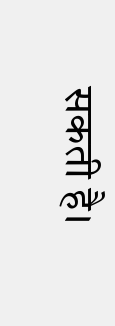सकती है।